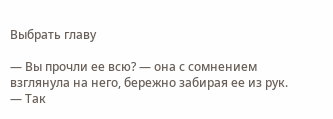Выбрать главу

— Вы прочли ее всю? — она с сомнением взглянула на него, бережно забирая ее из рук. — Так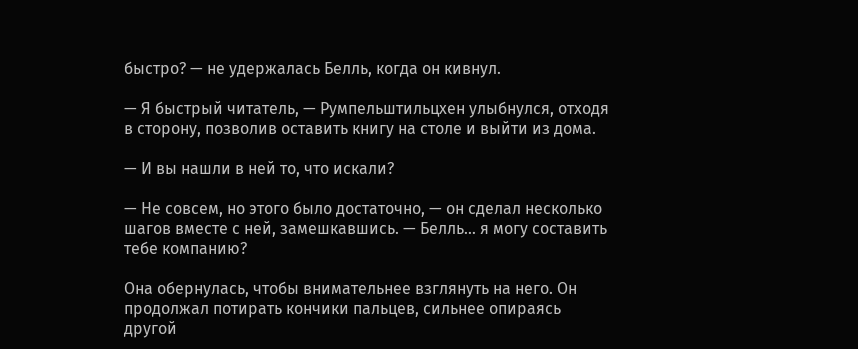быстро? — не удержалась Белль, когда он кивнул.

— Я быстрый читатель, — Румпельштильцхен улыбнулся, отходя в сторону, позволив оставить книгу на столе и выйти из дома.

— И вы нашли в ней то, что искали?

— Не совсем, но этого было достаточно, — он сделал несколько шагов вместе с ней, замешкавшись. — Белль… я могу составить тебе компанию?

Она обернулась, чтобы внимательнее взглянуть на него. Он продолжал потирать кончики пальцев, сильнее опираясь другой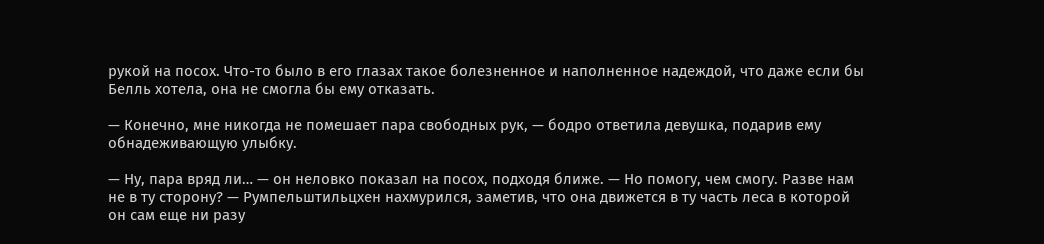рукой на посох. Что-то было в его глазах такое болезненное и наполненное надеждой, что даже если бы Белль хотела, она не смогла бы ему отказать.

— Конечно, мне никогда не помешает пара свободных рук, — бодро ответила девушка, подарив ему обнадеживающую улыбку.

— Ну, пара вряд ли… — он неловко показал на посох, подходя ближе. — Но помогу, чем смогу. Разве нам не в ту сторону? — Румпельштильцхен нахмурился, заметив, что она движется в ту часть леса в которой он сам еще ни разу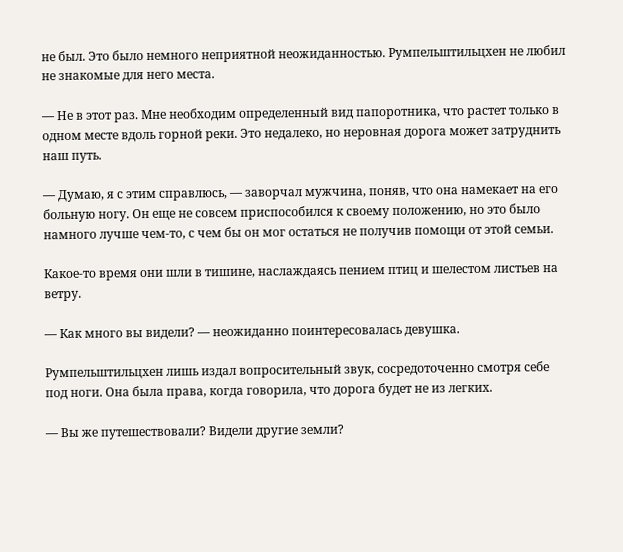не был. Это было немного неприятной неожиданностью. Румпельштильцхен не любил не знакомые для него места.

— Не в этот раз. Мне необходим определенный вид папоротника, что растет только в одном месте вдоль горной реки. Это недалеко, но неровная дорога может затруднить наш путь.

— Думаю, я с этим справлюсь, — заворчал мужчина, поняв, что она намекает на его больную ногу. Он еще не совсем приспособился к своему положению, но это было намного лучше чем-то, с чем бы он мог остаться не получив помощи от этой семьи.

Какое-то время они шли в тишине, наслаждаясь пением птиц и шелестом листьев на ветру.

— Как много вы видели? — неожиданно поинтересовалась девушка.

Румпельштильцхен лишь издал вопросительный звук, сосредоточенно смотря себе под ноги. Она была права, когда говорила, что дорога будет не из легких.

— Вы же путешествовали? Видели другие земли?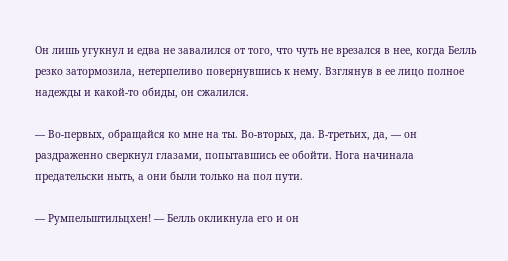Он лишь угукнул и едва не завалился от того, что чуть не врезался в нее, когда Белль резко затормозила, нетерпеливо повернувшись к нему. Взглянув в ее лицо полное надежды и какой-то обиды, он сжалился.

— Во-первых, обращайся ко мне на ты. Во-вторых, да. В-третьих, да, — он раздраженно сверкнул глазами, попытавшись ее обойти. Нога начинала предательски ныть, а они были только на пол пути.

— Румпельштильцхен! — Белль окликнула его и он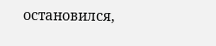остановился,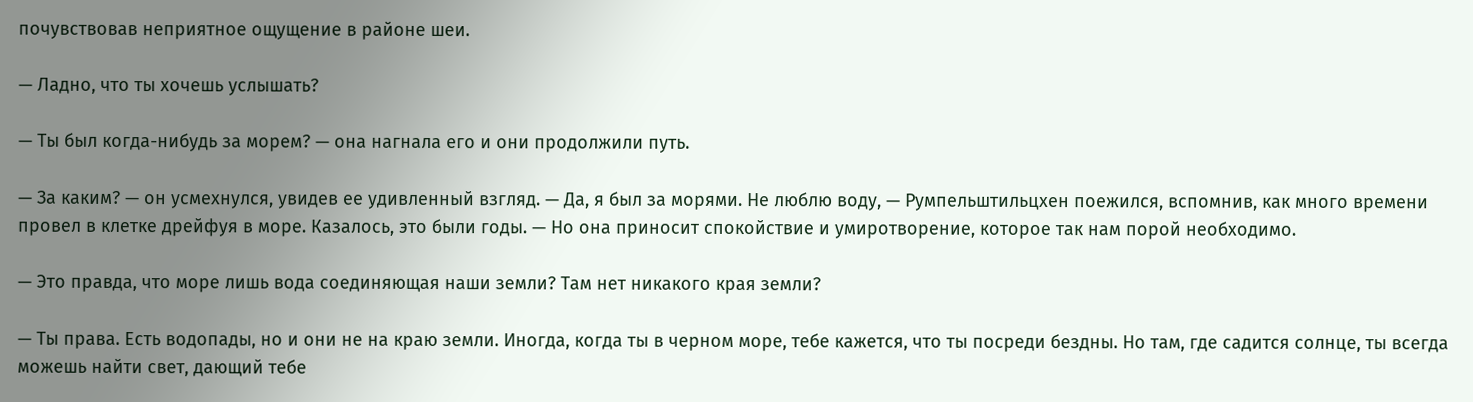почувствовав неприятное ощущение в районе шеи.

— Ладно, что ты хочешь услышать?

— Ты был когда-нибудь за морем? — она нагнала его и они продолжили путь.

— За каким? — он усмехнулся, увидев ее удивленный взгляд. — Да, я был за морями. Не люблю воду, — Румпельштильцхен поежился, вспомнив, как много времени провел в клетке дрейфуя в море. Казалось, это были годы. — Но она приносит спокойствие и умиротворение, которое так нам порой необходимо.

— Это правда, что море лишь вода соединяющая наши земли? Там нет никакого края земли?

— Ты права. Есть водопады, но и они не на краю земли. Иногда, когда ты в черном море, тебе кажется, что ты посреди бездны. Но там, где садится солнце, ты всегда можешь найти свет, дающий тебе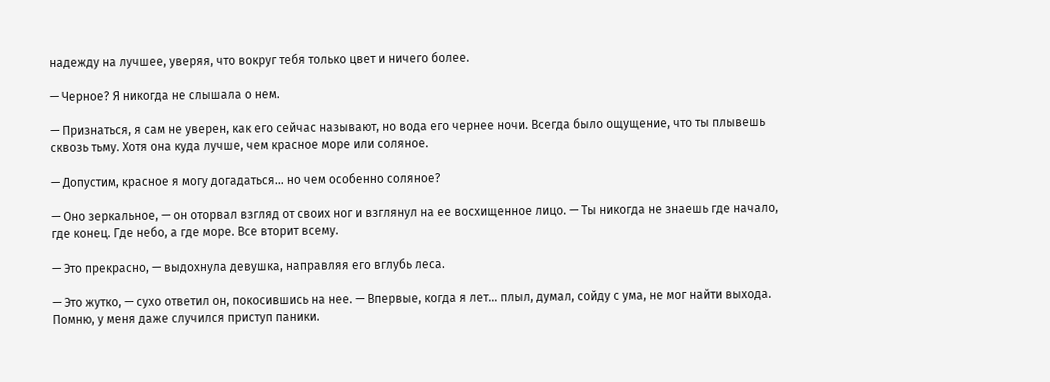надежду на лучшее, уверяя, что вокруг тебя только цвет и ничего более.

— Черное? Я никогда не слышала о нем.

— Признаться, я сам не уверен, как его сейчас называют, но вода его чернее ночи. Всегда было ощущение, что ты плывешь сквозь тьму. Хотя она куда лучше, чем красное море или соляное.

— Допустим, красное я могу догадаться… но чем особенно соляное?

— Оно зеркальное, — он оторвал взгляд от своих ног и взглянул на ее восхищенное лицо. — Ты никогда не знаешь где начало, где конец. Где небо, а где море. Все вторит всему.

— Это прекрасно, — выдохнула девушка, направляя его вглубь леса.

— Это жутко, — сухо ответил он, покосившись на нее. — Впервые, когда я лет… плыл, думал, сойду с ума, не мог найти выхода. Помню, у меня даже случился приступ паники.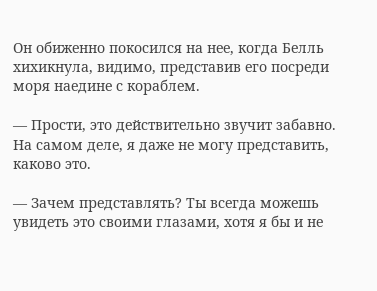Он обиженно покосился на нее, когда Белль хихикнула, видимо, представив его посреди моря наедине с кораблем.

— Прости, это действительно звучит забавно. На самом деле, я даже не могу представить, каково это.

— Зачем представлять? Ты всегда можешь увидеть это своими глазами, хотя я бы и не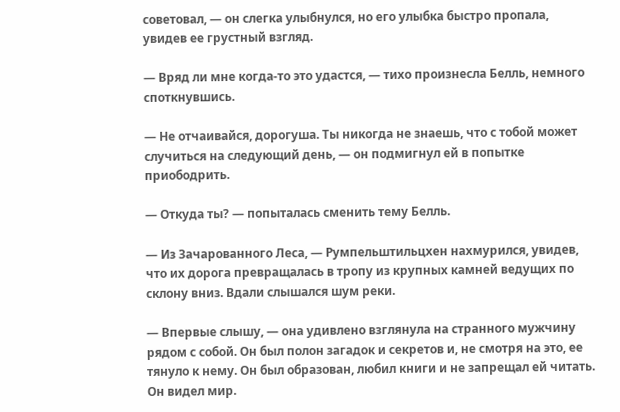советовал, — он слегка улыбнулся, но его улыбка быстро пропала, увидев ее грустный взгляд.

— Вряд ли мне когда-то это удастся, — тихо произнесла Белль, немного споткнувшись.

— Не отчаивайся, дорогуша. Ты никогда не знаешь, что с тобой может случиться на следующий день, — он подмигнул ей в попытке приободрить.

— Откуда ты? — попыталась сменить тему Белль.

— Из Зачарованного Леса, — Румпельштильцхен нахмурился, увидев, что их дорога превращалась в тропу из крупных камней ведущих по склону вниз. Вдали слышался шум реки.

— Впервые слышу, — она удивлено взглянула на странного мужчину рядом с собой. Он был полон загадок и секретов и, не смотря на это, ее тянуло к нему. Он был образован, любил книги и не запрещал ей читать. Он видел мир.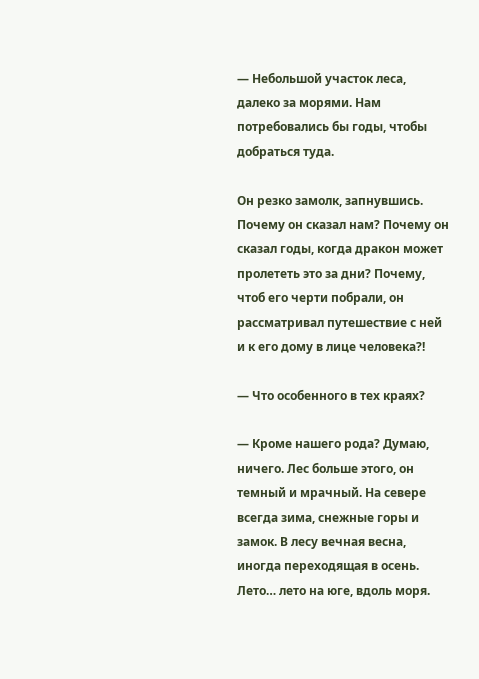— Небольшой участок леса, далеко за морями. Нам потребовались бы годы, чтобы добраться туда.

Он резко замолк, запнувшись. Почему он сказал нам? Почему он сказал годы, когда дракон может пролететь это за дни? Почему, чтоб его черти побрали, он рассматривал путешествие с ней и к его дому в лице человека?!

— Что особенного в тех краях?

— Кроме нашего рода? Думаю, ничего. Лес больше этого, он темный и мрачный. На севере всегда зима, снежные горы и замок. В лесу вечная весна, иногда переходящая в осень. Лето… лето на юге, вдоль моря.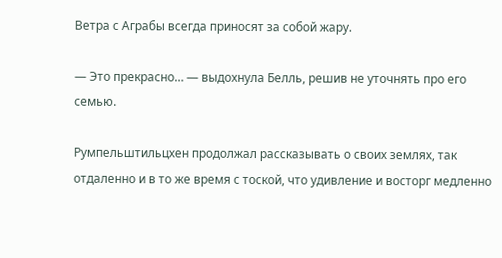Ветра с Аграбы всегда приносят за собой жару.

— Это прекрасно… — выдохнула Белль, решив не уточнять про его семью.

Румпельштильцхен продолжал рассказывать о своих землях, так отдаленно и в то же время с тоской, что удивление и восторг медленно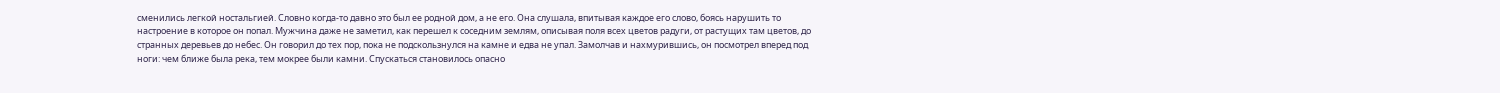сменились легкой ностальгией. Словно когда-то давно это был ее родной дом, а не его. Она слушала, впитывая каждое его слово, боясь нарушить то настроение в которое он попал. Мужчина даже не заметил, как перешел к соседним землям, описывая поля всех цветов радуги, от растущих там цветов, до странных деревьев до небес. Он говорил до тех пор, пока не подскользнулся на камне и едва не упал. Замолчав и нахмурившись, он посмотрел вперед под ноги: чем ближе была река, тем мокрее были камни. Спускаться становилось опасно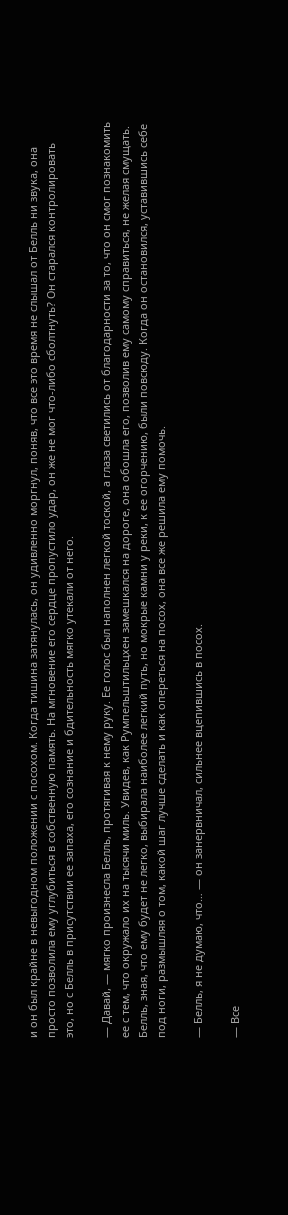и он был крайне в невыгодном положении с посохом. Когда тишина затянулась, он удивленно моргнул, поняв, что все это время не слышал от Белль ни звука, она просто позволила ему углубиться в собственную память. На мгновение его сердце пропустило удар, он же не мог что-либо сболтнуть? Он старался контролировать это, но с Белль в присутствии ее запаха, его сознание и бдительность мягко утекали от него.

— Давай, — мягко произнесла Белль, протягивая к нему руку. Ее голос был наполнен легкой тоской, а глаза светились от благодарности за то, что он смог познакомить ее с тем, что окружало их на тысячи миль. Увидев, как Румпельштильцхен замешкался на дороге, она обошла его, позволив ему самому справиться, не желая смущать. Белль, зная, что ему будет не легко, выбирала наиболее легкий путь, но мокрые камни у реки, к ее огорчению, были повсюду. Когда он остановился, уставившись себе под ноги, размышляя о том, какой шаг лучше сделать и как опереться на посох, она все же решила ему помочь.

— Белль, я не думаю, что… — он занервничал, сильнее вцепившись в посох.

— Все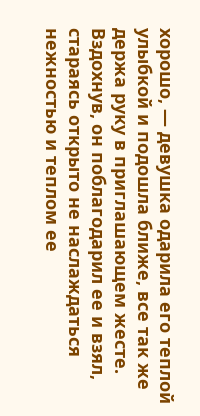хорошо, — девушка одарила его теплой улыбкой и подошла ближе, все так же держа руку в приглашающем жесте. Вздохнув, он поблагодарил ее и взял, стараясь открыто не наслаждаться нежностью и теплом ее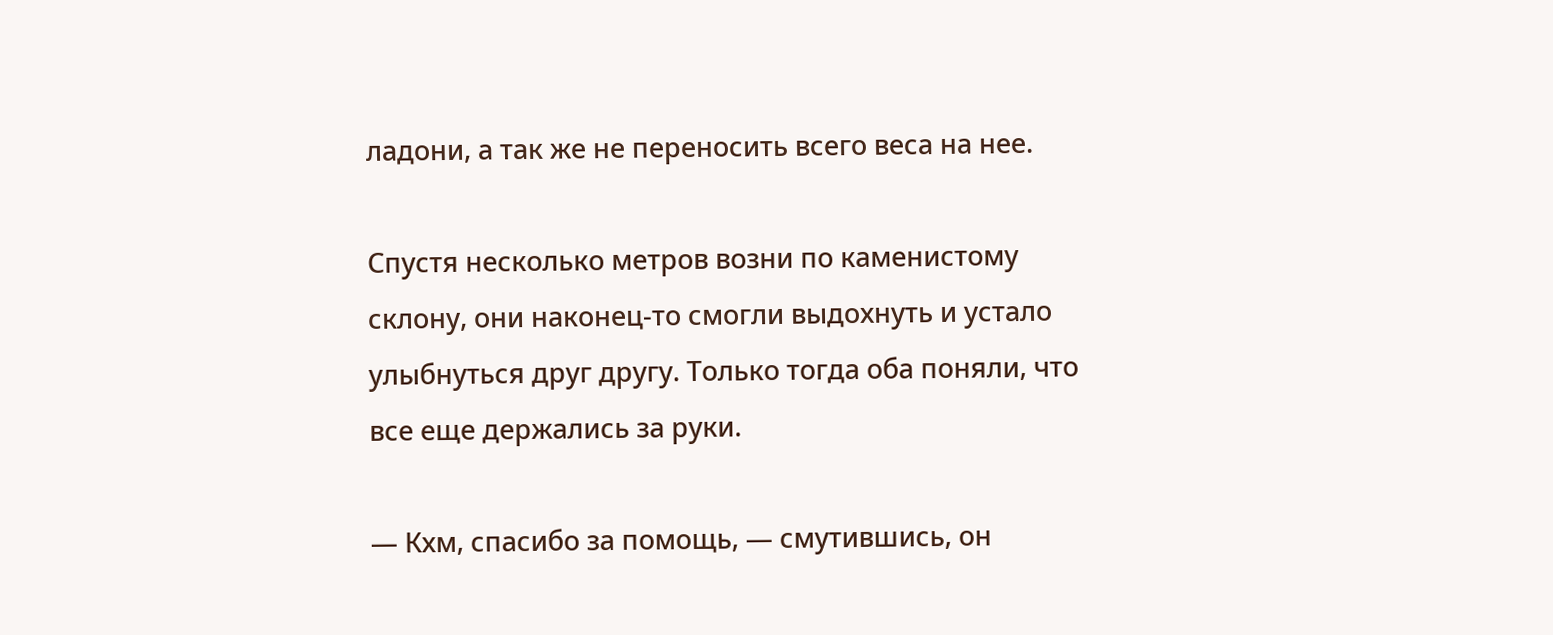ладони, а так же не переносить всего веса на нее.

Спустя несколько метров возни по каменистому склону, они наконец-то смогли выдохнуть и устало улыбнуться друг другу. Только тогда оба поняли, что все еще держались за руки.

— Кхм, спасибо за помощь, — смутившись, он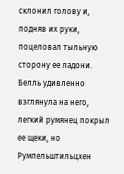склонил голову и, подняв их руки, поцеловал тыльную сторону ее ладони. Белль удивленно взглянула на него, легкий румянец покрыл ее щеки, но Румпельштильцхен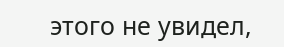этого не увидел,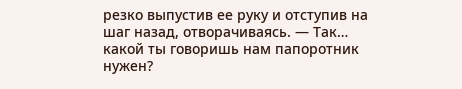резко выпустив ее руку и отступив на шаг назад, отворачиваясь. — Так… какой ты говоришь нам папоротник нужен?